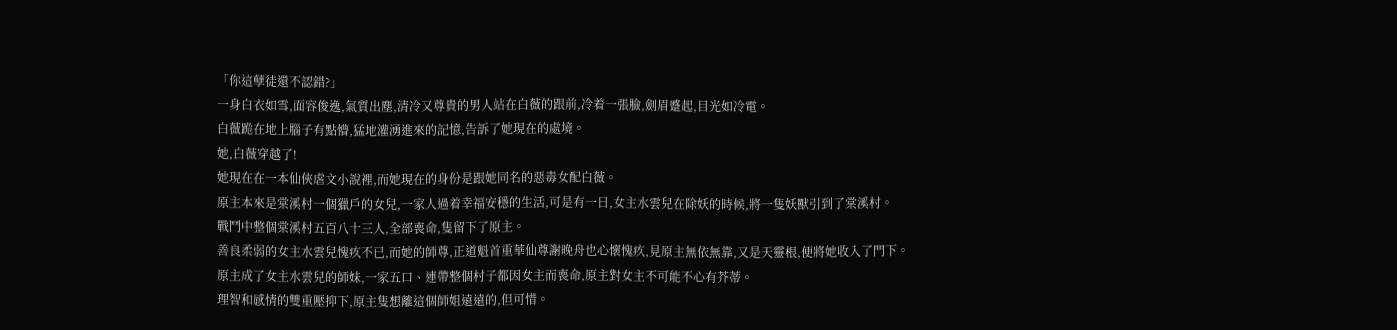「你這孽徒還不認錯?」
一身白衣如雪,面容俊逸,氣質出塵,清冷又尊貴的男人站在白薇的跟前,冷着一張臉,劍眉蹙起,目光如冷電。
白薇跪在地上腦子有點懵,猛地灌湧進來的記憶,告訴了她現在的處境。
她,白薇穿越了!
她現在在一本仙俠虐文小說裡,而她現在的身份是跟她同名的惡毒女配白薇。
原主本來是棠溪村一個獵戶的女兒,一家人過着幸福安穩的生活,可是有一日,女主水雲兒在除妖的時候,將一隻妖獸引到了棠溪村。
戰鬥中整個棠溪村五百八十三人,全部喪命,隻留下了原主。
善良柔弱的女主水雲兒愧疚不已,而她的師尊,正道魁首重華仙尊謝晚舟也心懷愧疚,見原主無依無靠,又是天靈根,便將她收入了門下。
原主成了女主水雲兒的師妹,一家五口、連帶整個村子都因女主而喪命,原主對女主不可能不心有芥蒂。
理智和感情的雙重壓抑下,原主隻想離這個師姐遠遠的,但可惜。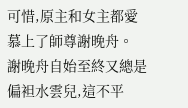可惜,原主和女主都愛慕上了師尊謝晚舟。
謝晚舟自始至終又總是偏袒水雲兒,這不平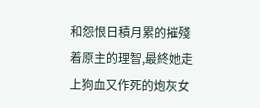和怨恨日積月累的摧殘着原主的理智,最終她走上狗血又作死的炮灰女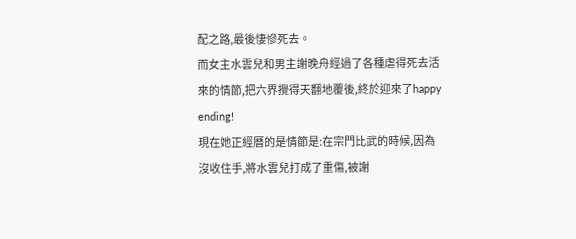配之路,最後悽慘死去。
而女主水雲兒和男主謝晚舟經過了各種虐得死去活來的情節,把六界攪得天翻地覆後,終於迎來了happy ending!
現在她正經曆的是情節是:在宗門比武的時候,因為沒收住手,將水雲兒打成了重傷,被謝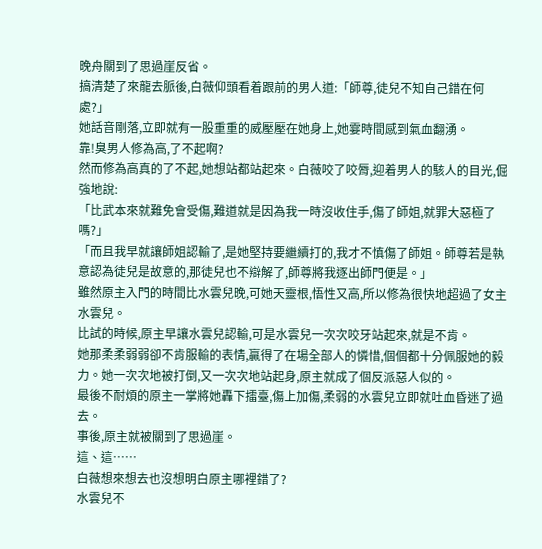晚舟關到了思過崖反省。
搞清楚了來龍去脈後,白薇仰頭看着跟前的男人道:「師尊,徒兒不知自己錯在何處?」
她話音剛落,立即就有一股重重的威壓壓在她身上,她霎時間感到氣血翻湧。
靠!臭男人修為高,了不起啊?
然而修為高真的了不起,她想站都站起來。白薇咬了咬脣,迎着男人的駭人的目光,倔強地說:
「比武本來就難免會受傷,難道就是因為我一時沒收住手,傷了師姐,就罪大惡極了嗎?」
「而且我早就讓師姐認輸了,是她堅持要繼續打的,我才不慎傷了師姐。師尊若是執意認為徒兒是故意的,那徒兒也不辯解了,師尊將我逐出師門便是。」
雖然原主入門的時間比水雲兒晚,可她天靈根,悟性又高,所以修為很快地超過了女主水雲兒。
比試的時候,原主早讓水雲兒認輸,可是水雲兒一次次咬牙站起來,就是不肯。
她那柔柔弱弱卻不肯服輸的表情,贏得了在場全部人的憐惜,個個都十分佩服她的毅力。她一次次地被打倒,又一次次地站起身,原主就成了個反派惡人似的。
最後不耐煩的原主一掌將她轟下擂臺,傷上加傷,柔弱的水雲兒立即就吐血昏迷了過去。
事後,原主就被關到了思過崖。
這、這……
白薇想來想去也沒想明白原主哪裡錯了?
水雲兒不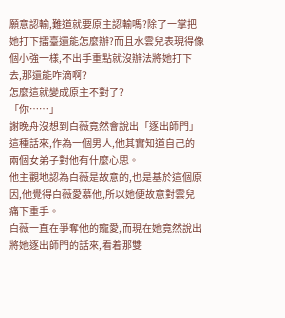願意認輸,難道就要原主認輸嗎?除了一掌把她打下擂臺還能怎麼辦?而且水雲兒表現得像個小強一樣,不出手重點就沒辦法將她打下去,那還能咋滴啊?
怎麼這就變成原主不對了?
「你……」
謝晚舟沒想到白薇竟然會說出「逐出師門」這種話來,作為一個男人,他其實知道自己的兩個女弟子對他有什麼心思。
他主觀地認為白薇是故意的,也是基於這個原因,他覺得白薇愛慕他,所以她便故意對雲兒痛下重手。
白薇一直在爭奪他的寵愛,而現在她竟然說出將她逐出師門的話來,看着那雙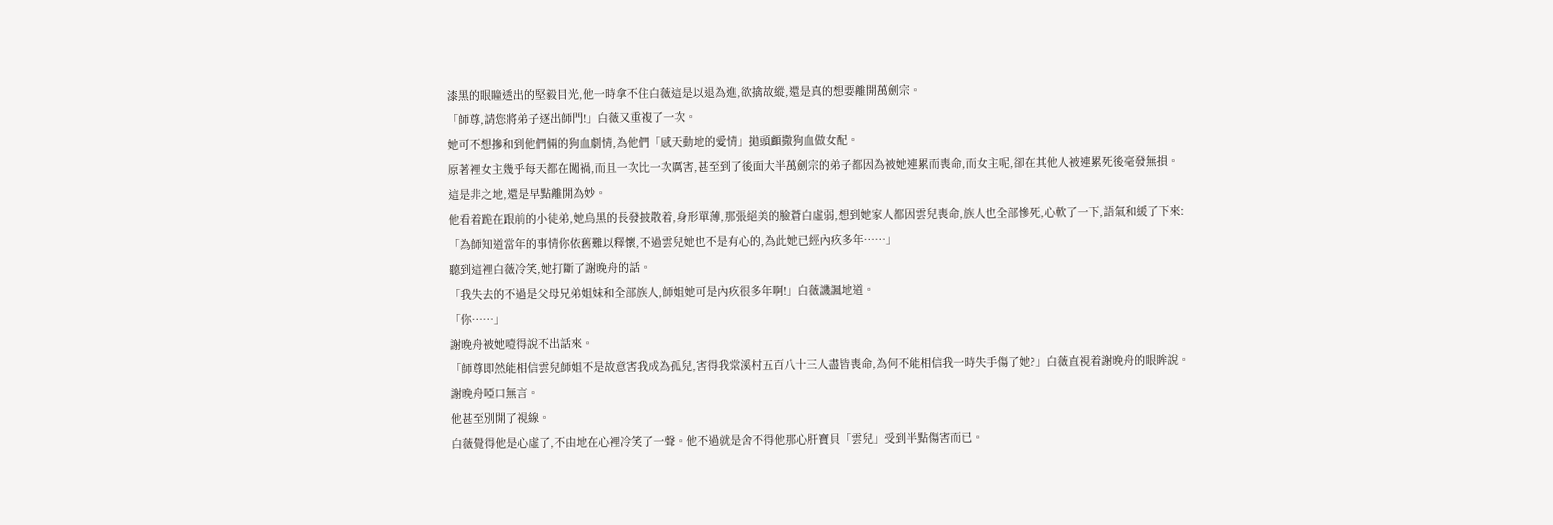漆黑的眼瞳透出的堅毅目光,他一時拿不住白薇這是以退為進,欲擒故縱,還是真的想要離開萬劍宗。
「師尊,請您將弟子逐出師門!」白薇又重複了一次。
她可不想摻和到他們倆的狗血劇情,為他們「感天動地的愛情」拋頭顱撒狗血做女配。
原著裡女主幾乎每天都在闖禍,而且一次比一次厲害,甚至到了後面大半萬劍宗的弟子都因為被她連累而喪命,而女主呢,卻在其他人被連累死後毫發無損。
這是非之地,還是早點離開為妙。
他看着跪在跟前的小徒弟,她烏黑的長發披散着,身形單薄,那張絕美的臉蒼白虛弱,想到她家人都因雲兒喪命,族人也全部慘死,心軟了一下,語氣和緩了下來:
「為師知道當年的事情你依舊難以釋懷,不過雲兒她也不是有心的,為此她已經內疚多年……」
聽到這裡白薇冷笑,她打斷了謝晚舟的話。
「我失去的不過是父母兄弟姐妹和全部族人,師姐她可是內疚很多年啊!」白薇譏諷地道。
「你……」
謝晚舟被她噎得說不出話來。
「師尊即然能相信雲兒師姐不是故意害我成為孤兒,害得我棠溪村五百八十三人盡皆喪命,為何不能相信我一時失手傷了她?」白薇直視着謝晚舟的眼眸說。
謝晚舟啞口無言。
他甚至別開了視線。
白薇覺得他是心虛了,不由地在心裡冷笑了一聲。他不過就是舍不得他那心肝寶貝「雲兒」受到半點傷害而已。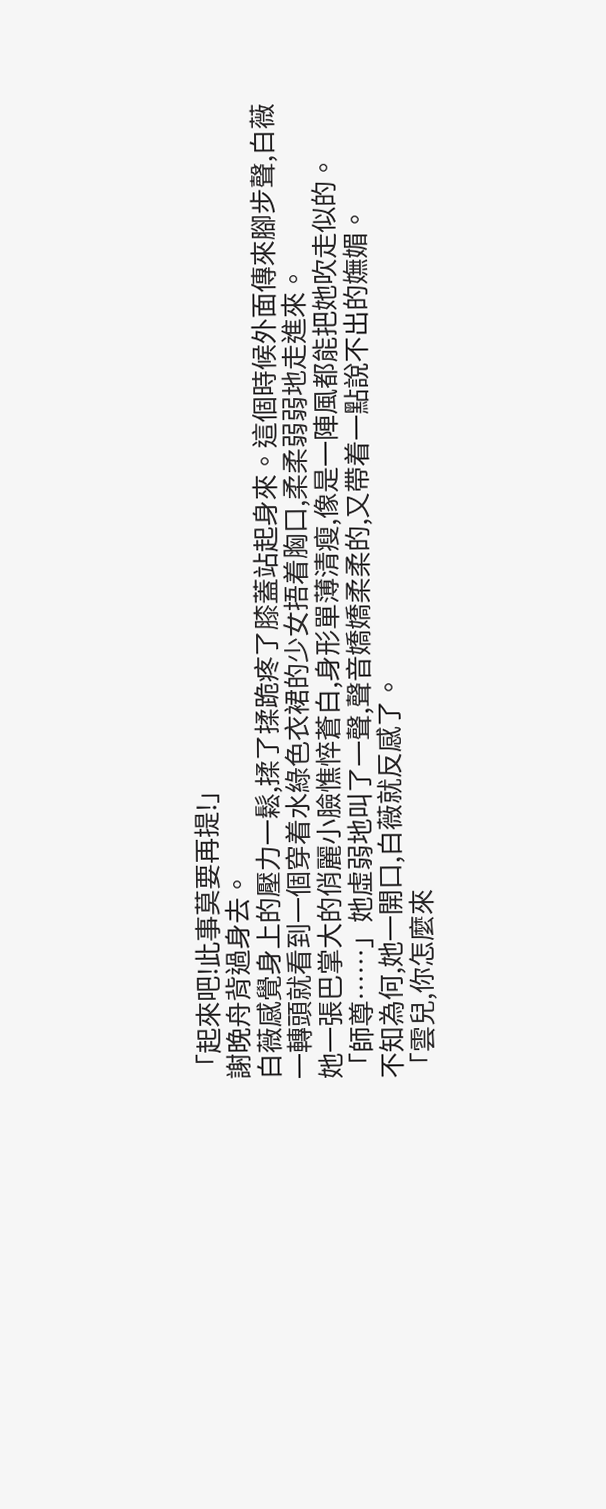「起來吧!此事莫要再提!」
謝晚舟背過身去。
白薇感覺身上的壓力一鬆,揉了揉跪疼了膝蓋站起身來。這個時候外面傳來腳步聲,白薇一轉頭就看到一個穿着水綠色衣裙的少女捂着胸口,柔柔弱弱地走進來。
她一張巴掌大的俏麗小臉憔悴蒼白,身形單薄清瘦,像是一陣風都能把她吹走似的。
「師尊……」她虛弱地叫了一聲,聲音嬌嬌柔柔的,又帶着一點說不出的嫵媚。
不知為何,她一開口,白薇就反感了。
「雲兒,你怎麼來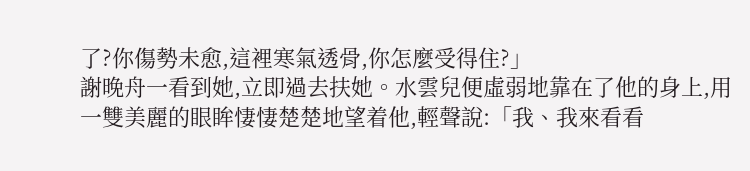了?你傷勢未愈,這裡寒氣透骨,你怎麼受得住?」
謝晚舟一看到她,立即過去扶她。水雲兒便虛弱地靠在了他的身上,用一雙美麗的眼眸悽悽楚楚地望着他,輕聲說:「我、我來看看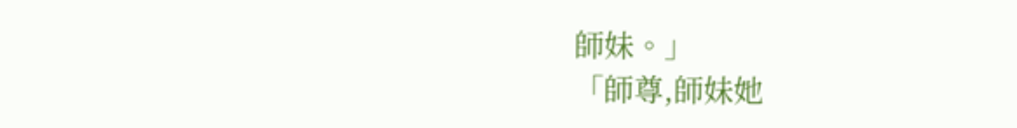師妹。」
「師尊,師妹她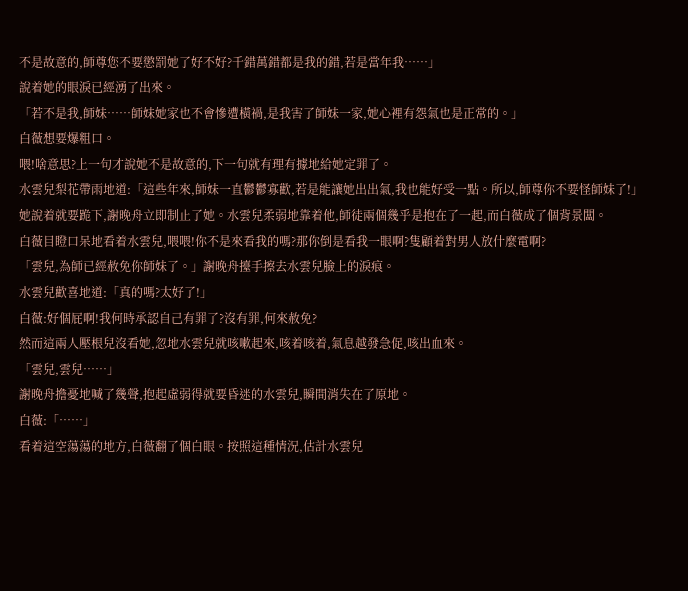不是故意的,師尊您不要懲罰她了好不好?千錯萬錯都是我的錯,若是當年我……」
說着她的眼淚已經湧了出來。
「若不是我,師妹……師妹她家也不會慘遭橫禍,是我害了師妹一家,她心裡有怨氣也是正常的。」
白薇想要爆粗口。
喂!啥意思?上一句才說她不是故意的,下一句就有理有據地給她定罪了。
水雲兒梨花帶雨地道:「這些年來,師妹一直鬱鬱寡歡,若是能讓她出出氣,我也能好受一點。所以,師尊你不要怪師妹了!」
她說着就要跪下,謝晚舟立即制止了她。水雲兒柔弱地靠着他,師徒兩個幾乎是抱在了一起,而白薇成了個背景闆。
白薇目瞪口呆地看着水雲兒,喂喂!你不是來看我的嗎?那你倒是看我一眼啊?隻顧着對男人放什麼電啊?
「雲兒,為師已經赦免你師妹了。」謝晚舟擡手擦去水雲兒臉上的淚痕。
水雲兒歡喜地道:「真的嗎?太好了!」
白薇:好個屁啊!我何時承認自己有罪了?沒有罪,何來赦免?
然而這兩人壓根兒沒看她,忽地水雲兒就咳嗽起來,咳着咳着,氣息越發急促,咳出血來。
「雲兒,雲兒……」
謝晚舟擔憂地喊了幾聲,抱起虛弱得就要昏迷的水雲兒,瞬間消失在了原地。
白薇:「……」
看着這空蕩蕩的地方,白薇翻了個白眼。按照這種情況,估計水雲兒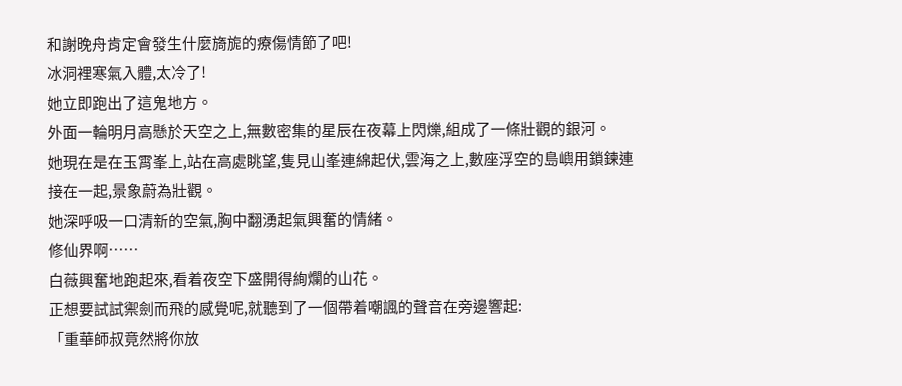和謝晚舟肯定會發生什麼旖旎的療傷情節了吧!
冰洞裡寒氣入體,太冷了!
她立即跑出了這鬼地方。
外面一輪明月高懸於天空之上,無數密集的星辰在夜幕上閃爍,組成了一條壯觀的銀河。
她現在是在玉霄峯上,站在高處眺望,隻見山峯連綿起伏,雲海之上,數座浮空的島嶼用鎖鍊連接在一起,景象蔚為壯觀。
她深呼吸一口清新的空氣,胸中翻湧起氣興奮的情緒。
修仙界啊……
白薇興奮地跑起來,看着夜空下盛開得絢爛的山花。
正想要試試禦劍而飛的感覺呢,就聽到了一個帶着嘲諷的聲音在旁邊響起:
「重華師叔竟然將你放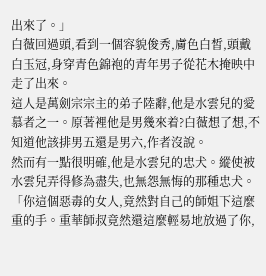出來了。」
白薇回過頭,看到一個容貌俊秀,膚色白皙,頭戴白玉冠,身穿青色錦袍的青年男子從花木掩映中走了出來。
這人是萬劍宗宗主的弟子陸辭,他是水雲兒的愛慕者之一。原著裡他是男幾來着?白薇想了想,不知道他該排男五還是男六,作者沒說。
然而有一點很明確,他是水雲兒的忠犬。縱使被水雲兒弄得修為盡失,也無怨無悔的那種忠犬。
「你這個惡毒的女人,竟然對自己的師姐下這麼重的手。重華師叔竟然還這麼輕易地放過了你,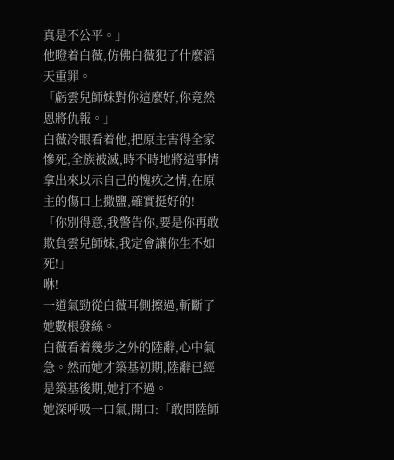真是不公平。」
他瞪着白薇,仿佛白薇犯了什麼滔天重罪。
「虧雲兒師妹對你這麼好,你竟然恩將仇報。」
白薇冷眼看着他,把原主害得全家慘死,全族被滅,時不時地將這事情拿出來以示自己的愧疚之情,在原主的傷口上撒鹽,確實挺好的!
「你別得意,我警告你,要是你再敢欺負雲兒師妹,我定會讓你生不如死!」
咻!
一道氣勁從白薇耳側擦過,斬斷了她數根發絲。
白薇看着幾步之外的陸辭,心中氣急。然而她才築基初期,陸辭已經是築基後期,她打不過。
她深呼吸一口氣,開口:「敢問陸師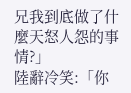兄我到底做了什麼天怒人怨的事情?」
陸辭冷笑:「你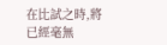在比試之時,將已經毫無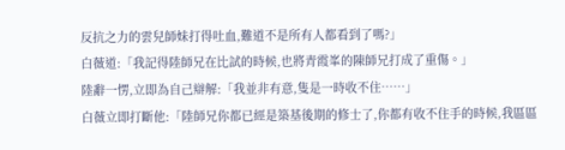反抗之力的雲兒師妹打得吐血,難道不是所有人都看到了嗎?」
白薇道:「我記得陸師兄在比試的時候,也將青霞峯的陳師兄打成了重傷。」
陸辭一愣,立即為自己辯解:「我並非有意,隻是一時收不住……」
白薇立即打斷他:「陸師兄你都已經是築基後期的修士了,你都有收不住手的時候,我區區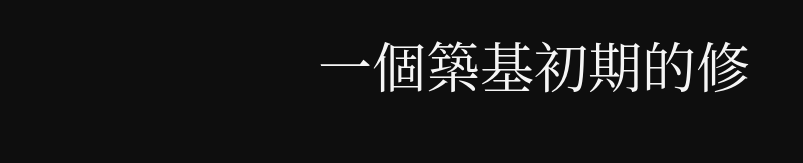一個築基初期的修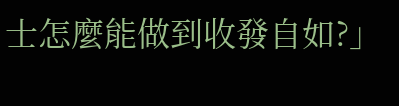士怎麼能做到收發自如?」